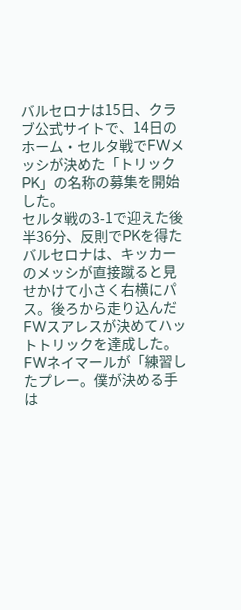バルセロナは15日、クラブ公式サイトで、14日のホーム・セルタ戦でFWメッシが決めた「トリックPK」の名称の募集を開始した。
セルタ戦の3-1で迎えた後半36分、反則でPKを得たバルセロナは、キッカーのメッシが直接蹴ると見せかけて小さく右横にパス。後ろから走り込んだFWスアレスが決めてハットトリックを達成した。FWネイマールが「練習したプレー。僕が決める手は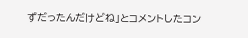ずだったんだけどね」とコメントしたコン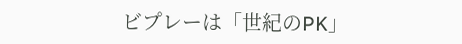ビプレーは「世紀のPK」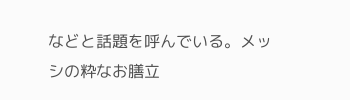などと話題を呼んでいる。メッシの粋なお膳立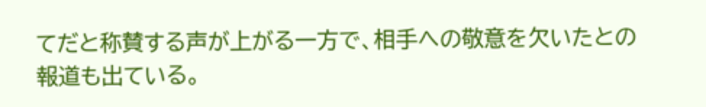てだと称賛する声が上がる一方で、相手への敬意を欠いたとの報道も出ている。